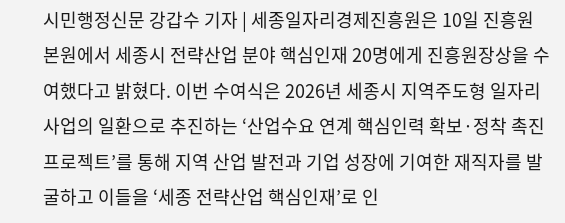시민행정신문 강갑수 기자 | 세종일자리경제진흥원은 10일 진흥원 본원에서 세종시 전략산업 분야 핵심인재 20명에게 진흥원장상을 수여했다고 밝혔다. 이번 수여식은 2026년 세종시 지역주도형 일자리사업의 일환으로 추진하는 ‘산업수요 연계 핵심인력 확보·정착 촉진 프로젝트’를 통해 지역 산업 발전과 기업 성장에 기여한 재직자를 발굴하고 이들을 ‘세종 전략산업 핵심인재’로 인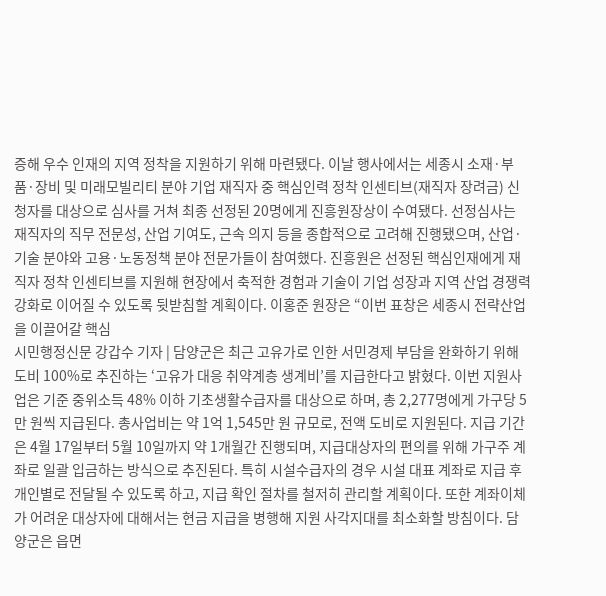증해 우수 인재의 지역 정착을 지원하기 위해 마련됐다. 이날 행사에서는 세종시 소재·부품·장비 및 미래모빌리티 분야 기업 재직자 중 핵심인력 정착 인센티브(재직자 장려금) 신청자를 대상으로 심사를 거쳐 최종 선정된 20명에게 진흥원장상이 수여됐다. 선정심사는 재직자의 직무 전문성, 산업 기여도, 근속 의지 등을 종합적으로 고려해 진행됐으며, 산업·기술 분야와 고용·노동정책 분야 전문가들이 참여했다. 진흥원은 선정된 핵심인재에게 재직자 정착 인센티브를 지원해 현장에서 축적한 경험과 기술이 기업 성장과 지역 산업 경쟁력 강화로 이어질 수 있도록 뒷받침할 계획이다. 이홍준 원장은 “이번 표창은 세종시 전략산업을 이끌어갈 핵심
시민행정신문 강갑수 기자 | 담양군은 최근 고유가로 인한 서민경제 부담을 완화하기 위해 도비 100%로 추진하는 ‘고유가 대응 취약계층 생계비’를 지급한다고 밝혔다. 이번 지원사업은 기준 중위소득 48% 이하 기초생활수급자를 대상으로 하며, 총 2,277명에게 가구당 5만 원씩 지급된다. 총사업비는 약 1억 1,545만 원 규모로, 전액 도비로 지원된다. 지급 기간은 4월 17일부터 5월 10일까지 약 1개월간 진행되며, 지급대상자의 편의를 위해 가구주 계좌로 일괄 입금하는 방식으로 추진된다. 특히 시설수급자의 경우 시설 대표 계좌로 지급 후 개인별로 전달될 수 있도록 하고, 지급 확인 절차를 철저히 관리할 계획이다. 또한 계좌이체가 어려운 대상자에 대해서는 현금 지급을 병행해 지원 사각지대를 최소화할 방침이다. 담양군은 읍면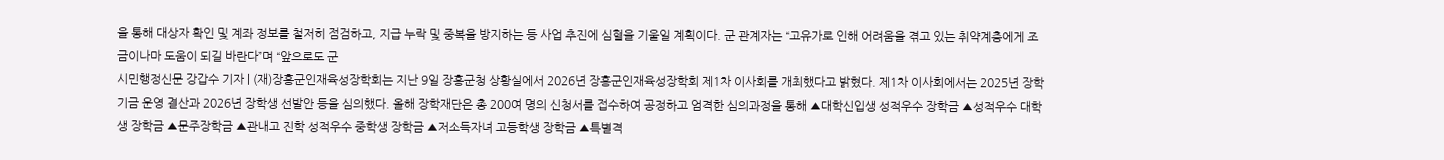을 통해 대상자 확인 및 계좌 정보를 철저히 점검하고, 지급 누락 및 중복을 방지하는 등 사업 추진에 심혈을 기울일 계획이다. 군 관계자는 “고유가로 인해 어려움을 겪고 있는 취약계층에게 조금이나마 도움이 되길 바란다”며 “앞으로도 군
시민행정신문 강갑수 기자 | (재)장흥군인재육성장학회는 지난 9일 장흥군청 상황실에서 2026년 장흥군인재육성장학회 제1차 이사회를 개최했다고 밝혔다. 제1차 이사회에서는 2025년 장학기금 운영 결산과 2026년 장학생 선발안 등을 심의했다. 올해 장학재단은 총 200여 명의 신청서를 접수하여 공정하고 엄격한 심의과정을 통해 ▲대학신입생 성적우수 장학금 ▲성적우수 대학생 장학금 ▲문주장학금 ▲관내고 진학 성적우수 중학생 장학금 ▲저소득자녀 고등학생 장학금 ▲특별격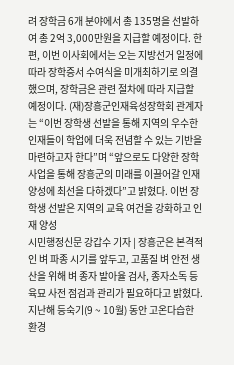려 장학금 6개 분야에서 총 135명을 선발하여 총 2억 3,000만원을 지급할 예정이다. 한편, 이번 이사회에서는 오는 지방선거 일정에 따라 장학증서 수여식을 미개최하기로 의결했으며, 장학금은 관련 절차에 따라 지급할 예정이다. (재)장흥군인재육성장학회 관계자는 “이번 장학생 선발을 통해 지역의 우수한 인재들이 학업에 더욱 전념할 수 있는 기반을 마련하고자 한다”며 “앞으로도 다양한 장학사업을 통해 장흥군의 미래를 이끌어갈 인재 양성에 최선을 다하겠다”고 밝혔다. 이번 장학생 선발은 지역의 교육 여건을 강화하고 인재 양성
시민행정신문 강갑수 기자 | 장흥군은 본격적인 벼 파종 시기를 앞두고, 고품질 벼 안전 생산을 위해 벼 종자 발아율 검사, 종자소독 등 육묘 사전 점검과 관리가 필요하다고 밝혔다. 지난해 등숙기(9 ~ 10월) 동안 고온다습한 환경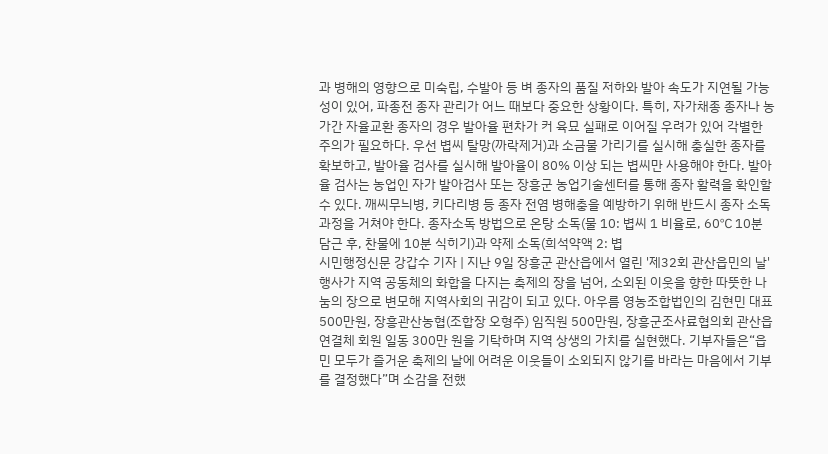과 병해의 영향으로 미숙립, 수발아 등 벼 종자의 품질 저하와 발아 속도가 지연될 가능성이 있어, 파종전 종자 관리가 어느 때보다 중요한 상황이다. 특히, 자가채종 종자나 농가간 자율교환 종자의 경우 발아율 편차가 커 육묘 실패로 이어질 우려가 있어 각별한 주의가 필요하다. 우선 볍씨 탈망(까락제거)과 소금물 가리기를 실시해 충실한 종자를 확보하고, 발아율 검사를 실시해 발아율이 80% 이상 되는 볍씨만 사용해야 한다. 발아율 검사는 농업인 자가 발아검사 또는 장흥군 농업기술센터를 통해 종자 활력을 확인할 수 있다. 깨씨무늬병, 키다리병 등 종자 전염 병해충을 예방하기 위해 반드시 종자 소독 과정을 거쳐야 한다. 종자소독 방법으로 온탕 소독(물 10: 볍씨 1 비율로, 60℃ 10분 담근 후, 찬물에 10분 식히기)과 약제 소독(희석약액 2: 볍
시민행정신문 강갑수 기자 | 지난 9일 장흥군 관산읍에서 열린 '제32회 관산읍민의 날' 행사가 지역 공동체의 화합을 다지는 축제의 장을 넘어, 소외된 이웃을 향한 따뜻한 나눔의 장으로 변모해 지역사회의 귀감이 되고 있다. 아우름 영농조합법인의 김현민 대표 500만원, 장흥관산농협(조합장 오형주) 임직원 500만원, 장흥군조사료협의회 관산읍연결체 회원 일동 300만 원을 기탁하며 지역 상생의 가치를 실현했다. 기부자들은“읍민 모두가 즐거운 축제의 날에 어려운 이웃들이 소외되지 않기를 바라는 마음에서 기부를 결정했다”며 소감을 전했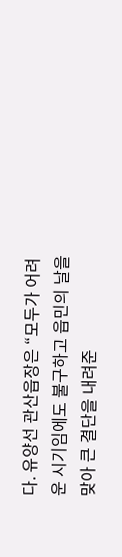다. 유양선 관산읍장은 “모두가 어려운 시기임에도 불구하고 읍민의 날을 맞아 큰 결단을 내려준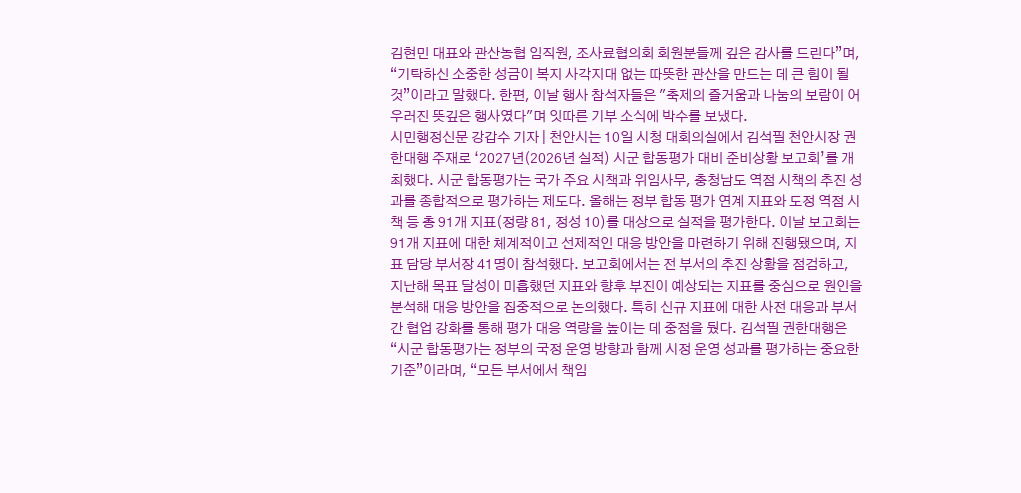김현민 대표와 관산농협 임직원, 조사료협의회 회원분들께 깊은 감사를 드린다”며, “기탁하신 소중한 성금이 복지 사각지대 없는 따뜻한 관산을 만드는 데 큰 힘이 될 것”이라고 말했다. 한편, 이날 행사 참석자들은 "축제의 즐거움과 나눔의 보람이 어우러진 뜻깊은 행사였다"며 잇따른 기부 소식에 박수를 보냈다.
시민행정신문 강갑수 기자 | 천안시는 10일 시청 대회의실에서 김석필 천안시장 권한대행 주재로 ‘2027년(2026년 실적) 시군 합동평가 대비 준비상황 보고회’를 개최했다. 시군 합동평가는 국가 주요 시책과 위임사무, 충청남도 역점 시책의 추진 성과를 종합적으로 평가하는 제도다. 올해는 정부 합동 평가 연계 지표와 도정 역점 시책 등 총 91개 지표(정량 81, 정성 10)를 대상으로 실적을 평가한다. 이날 보고회는 91개 지표에 대한 체계적이고 선제적인 대응 방안을 마련하기 위해 진행됐으며, 지표 담당 부서장 41명이 참석했다. 보고회에서는 전 부서의 추진 상황을 점검하고, 지난해 목표 달성이 미흡했던 지표와 향후 부진이 예상되는 지표를 중심으로 원인을 분석해 대응 방안을 집중적으로 논의했다. 특히 신규 지표에 대한 사전 대응과 부서 간 협업 강화를 통해 평가 대응 역량을 높이는 데 중점을 뒀다. 김석필 권한대행은 “시군 합동평가는 정부의 국정 운영 방향과 함께 시정 운영 성과를 평가하는 중요한 기준”이라며, “모든 부서에서 책임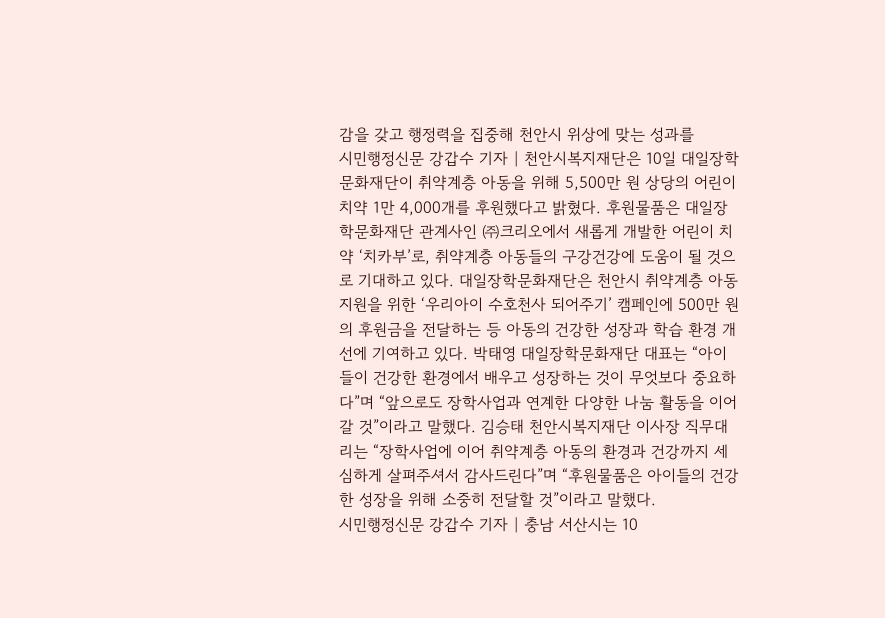감을 갖고 행정력을 집중해 천안시 위상에 맞는 성과를
시민행정신문 강갑수 기자 | 천안시복지재단은 10일 대일장학문화재단이 취약계층 아동을 위해 5,500만 원 상당의 어린이 치약 1만 4,000개를 후원했다고 밝혔다. 후원물품은 대일장학문화재단 관계사인 ㈜크리오에서 새롭게 개발한 어린이 치약 ‘치카부’로, 취약계층 아동들의 구강건강에 도움이 될 것으로 기대하고 있다. 대일장학문화재단은 천안시 취약계층 아동 지원을 위한 ‘우리아이 수호천사 되어주기’ 캠페인에 500만 원의 후원금을 전달하는 등 아동의 건강한 성장과 학습 환경 개선에 기여하고 있다. 박태영 대일장학문화재단 대표는 “아이들이 건강한 환경에서 배우고 성장하는 것이 무엇보다 중요하다”며 “앞으로도 장학사업과 연계한 다양한 나눔 활동을 이어갈 것”이라고 말했다. 김승태 천안시복지재단 이사장 직무대리는 “장학사업에 이어 취약계층 아동의 환경과 건강까지 세심하게 살펴주셔서 감사드린다”며 “후원물품은 아이들의 건강한 성장을 위해 소중히 전달할 것”이라고 말했다.
시민행정신문 강갑수 기자 | 충남 서산시는 10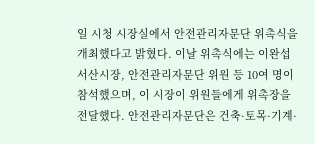일 시청 시장실에서 안전관리자문단 위촉식을 개최했다고 밝혔다. 이날 위촉식에는 이완섭 서산시장, 안전관리자문단 위원 등 10여 명이 참석했으며, 이 시장이 위원들에게 위촉장을 전달했다. 안전관리자문단은 건축·토목·기계·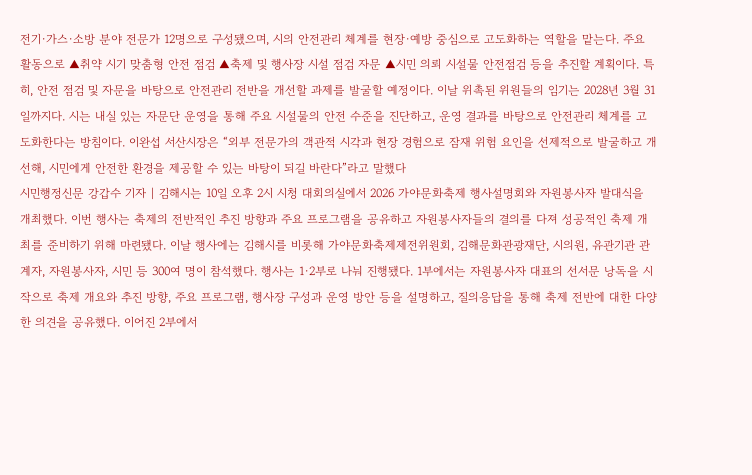전기·가스·소방 분야 전문가 12명으로 구성됐으며, 시의 안전관리 체계를 현장·예방 중심으로 고도화하는 역할을 맡는다. 주요 활동으로 ▲취약 시기 맞춤형 안전 점검 ▲축제 및 행사장 시설 점검 자문 ▲시민 의뢰 시설물 안전점검 등을 추진할 계획이다. 특히, 안전 점검 및 자문을 바탕으로 안전관리 전반을 개선할 과제를 발굴할 예정이다. 이날 위촉된 위원들의 임기는 2028년 3월 31일까지다. 시는 내실 있는 자문단 운영을 통해 주요 시설물의 안전 수준을 진단하고, 운영 결과를 바탕으로 안전관리 체계를 고도화한다는 방침이다. 이완섭 서산시장은 “외부 전문가의 객관적 시각과 현장 경험으로 잠재 위험 요인을 선제적으로 발굴하고 개선해, 시민에게 안전한 환경을 제공할 수 있는 바탕이 되길 바란다”라고 말했다
시민행정신문 강갑수 기자 | 김해시는 10일 오후 2시 시청 대회의실에서 2026 가야문화축제 행사설명회와 자원봉사자 발대식을 개최했다. 이번 행사는 축제의 전반적인 추진 방향과 주요 프로그램을 공유하고 자원봉사자들의 결의를 다져 성공적인 축제 개최를 준비하기 위해 마련됐다. 이날 행사에는 김해시를 비롯해 가야문화축제제전위원회, 김해문화관광재단, 시의원, 유관기관 관계자, 자원봉사자, 시민 등 300여 명이 참석했다. 행사는 1·2부로 나눠 진행됐다. 1부에서는 자원봉사자 대표의 선서문 낭독을 시작으로 축제 개요와 추진 방향, 주요 프로그램, 행사장 구성과 운영 방안 등을 설명하고, 질의응답을 통해 축제 전반에 대한 다양한 의견을 공유했다. 이어진 2부에서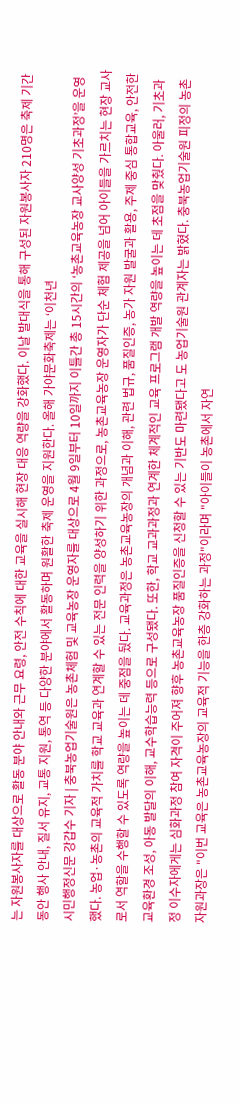는 자원봉사자를 대상으로 활동 분야 안내와 근무 요령, 안전 수칙에 대한 교육을 실시해 현장 대응 역량을 강화했다. 이날 발대식을 통해 구성된 자원봉사자 210명은 축제 기간 동안 행사 안내, 질서 유지, 교통 지원, 통역 등 다양한 분야에서 활동하며 원활한 축제 운영을 지원한다. 올해 가야문화축제는 ‘이천년
시민행정신문 강갑수 기자 | 충북농업기술원은 농촌체험 및 교육농장 운영자를 대상으로 4월 9일부터 10일까지 이틀간 총 15시간의 ‘농촌교육농장 교사양성 기초과정’을 운영했다. 농업·농촌의 교육적 가치를 학교 교육과 연계할 수 있는 전문 인력을 양성하기 위한 과정으로, 농촌교육농장 운영자가 단순 체험 제공을 넘어 아이들을 가르치는 현장 교사로서 역할을 수행할 수 있도록 역량을 높이는 데 중점을 뒀다. 교육과정은 농촌교육농장의 개념과 이해, 관련 법규, 품질인증, 농가 자원 발굴과 활용, 주제 중심 통합교육, 안전한 교육환경 조성, 아동 발달의 이해, 교수학습능력 등으로 구성됐다. 또한, 학교 교과과정과 연계한 체계적인 교육 프로그램 개발 역량을 높이는 데 초점을 맞췄다. 아울러, 기초과정 이수자에게는 심화과정 참여 자격이 주어져 향후 농촌교육농장 품질인증을 신청할 수 있는 기반도 마련됐다고 도 농업기술원 관계자는 밝혔다. 충북농업기술원 피정의 농촌자원과장은 "이번 교육은 농촌교육농장의 교육적 기능을 한층 강화하는 과정"이라며 "아이들이 농촌에서 자연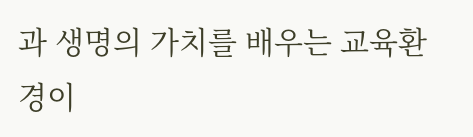과 생명의 가치를 배우는 교육환경이